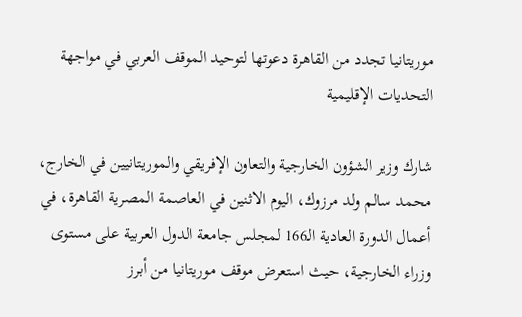موريتانيا تجدد من القاهرة دعوتها لتوحيد الموقف العربي في مواجهة التحديات الإقليمية

شارك وزير الشؤون الخارجية والتعاون الإفريقي والموريتانيين في الخارج، محمد سالم ولد مرزوك، اليوم الاثنين في العاصمة المصرية القاهرة، في أعمال الدورة العادية الـ166 لمجلس جامعة الدول العربية على مستوى وزراء الخارجية، حيث استعرض موقف موريتانيا من أبرز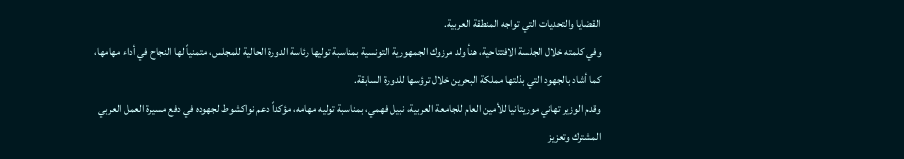القضايا والتحديات التي تواجه المنطقة العربية.
وفي كلمته خلال الجلسة الافتتاحية، هنأ ولد مرزوك الجمهورية التونسية بمناسبة توليها رئاسة الدورة الحالية للمجلس، متمنياً لها النجاح في أداء مهامها، كما أشاد بالجهود التي بذلتها مملكة البحرين خلال ترؤسها للدورة السابقة.
وقدم الوزير تهاني موريتانيا للأمين العام للجامعة العربية، نبيل فهمي، بمناسبة توليه مهامه، مؤكداً دعم نواكشوط لجهوده في دفع مسيرة العمل العربي المشترك وتعزيز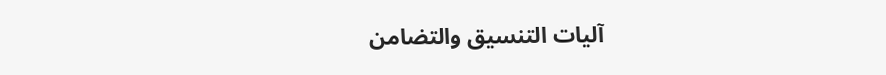آليات التنسيق والتضامن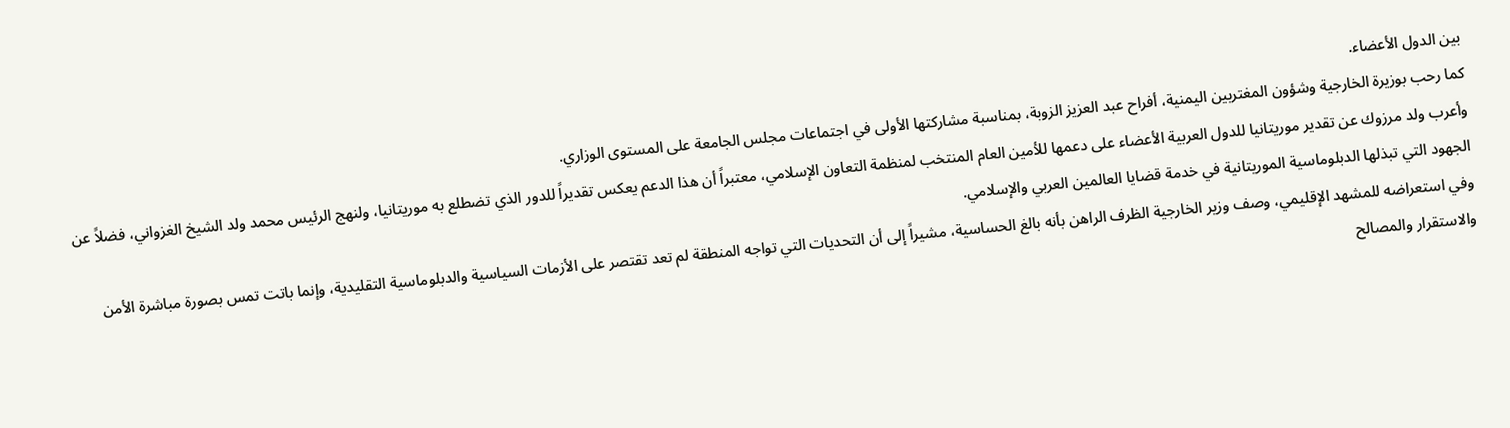بين الدول الأعضاء.
كما رحب بوزيرة الخارجية وشؤون المغتربين اليمنية، أفراح عبد العزيز الزوبة، بمناسبة مشاركتها الأولى في اجتماعات مجلس الجامعة على المستوى الوزاري.
وأعرب ولد مرزوك عن تقدير موريتانيا للدول العربية الأعضاء على دعمها للأمين العام المنتخب لمنظمة التعاون الإسلامي، معتبراً أن هذا الدعم يعكس تقديراً للدور الذي تضطلع به موريتانيا، ولنهج الرئيس محمد ولد الشيخ الغزواني، فضلاً عن الجهود التي تبذلها الدبلوماسية الموريتانية في خدمة قضايا العالمين العربي والإسلامي.
وفي استعراضه للمشهد الإقليمي، وصف وزير الخارجية الظرف الراهن بأنه بالغ الحساسية، مشيراً إلى أن التحديات التي تواجه المنطقة لم تعد تقتصر على الأزمات السياسية والدبلوماسية التقليدية، وإنما باتت تمس بصورة مباشرة الأمن والاستقرار والمصالح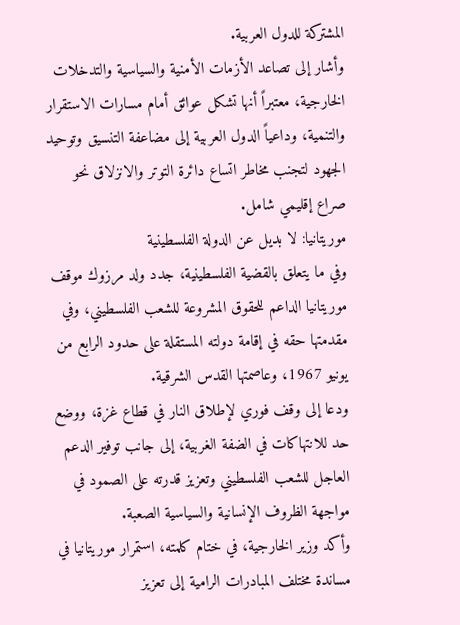المشتركة للدول العربية.
وأشار إلى تصاعد الأزمات الأمنية والسياسية والتدخلات الخارجية، معتبراً أنها تشكل عوائق أمام مسارات الاستقرار والتنمية، وداعياً الدول العربية إلى مضاعفة التنسيق وتوحيد الجهود لتجنب مخاطر اتساع دائرة التوتر والانزلاق نحو صراع إقليمي شامل.
موريتانيا: لا بديل عن الدولة الفلسطينية
وفي ما يتعلق بالقضية الفلسطينية، جدد ولد مرزوك موقف موريتانيا الداعم للحقوق المشروعة للشعب الفلسطيني، وفي مقدمتها حقه في إقامة دولته المستقلة على حدود الرابع من يونيو 1967، وعاصمتها القدس الشرقية.
ودعا إلى وقف فوري لإطلاق النار في قطاع غزة، ووضع حد للانتهاكات في الضفة الغربية، إلى جانب توفير الدعم العاجل للشعب الفلسطيني وتعزيز قدرته على الصمود في مواجهة الظروف الإنسانية والسياسية الصعبة.
وأكد وزير الخارجية، في ختام كلمته، استمرار موريتانيا في مساندة مختلف المبادرات الرامية إلى تعزيز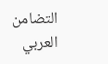التضامن العربي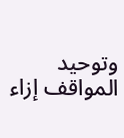وتوحيد المواقف إزاء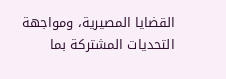القضايا المصيرية، ومواجهة التحديات المشتركة بما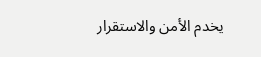يخدم الأمن والاستقرار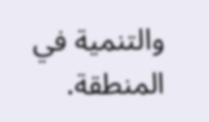والتنمية في المنطقة.